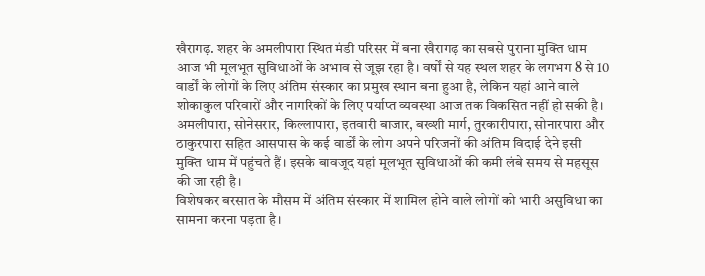खैरागढ़. शहर के अमलीपारा स्थित मंडी परिसर में बना खैरागढ़ का सबसे पुराना मुक्ति धाम आज भी मूलभूत सुविधाओं के अभाव से जूझ रहा है। वर्षों से यह स्थल शहर के लगभग 8 से 10 वार्डों के लोगों के लिए अंतिम संस्कार का प्रमुख स्थान बना हुआ है, लेकिन यहां आने वाले शोकाकुल परिवारों और नागरिकों के लिए पर्याप्त व्यवस्था आज तक विकसित नहीं हो सकी है।
अमलीपारा, सोनेसरार, किल्लापारा, इतवारी बाजार, बख्शी मार्ग, तुरकारीपारा, सोनारपारा और ठाकुरपारा सहित आसपास के कई वार्डों के लोग अपने परिजनों की अंतिम विदाई देने इसी मुक्ति धाम में पहुंचते हैं। इसके बावजूद यहां मूलभूत सुविधाओं की कमी लंबे समय से महसूस की जा रही है।
विशेषकर बरसात के मौसम में अंतिम संस्कार में शामिल होने वाले लोगों को भारी असुविधा का सामना करना पड़ता है।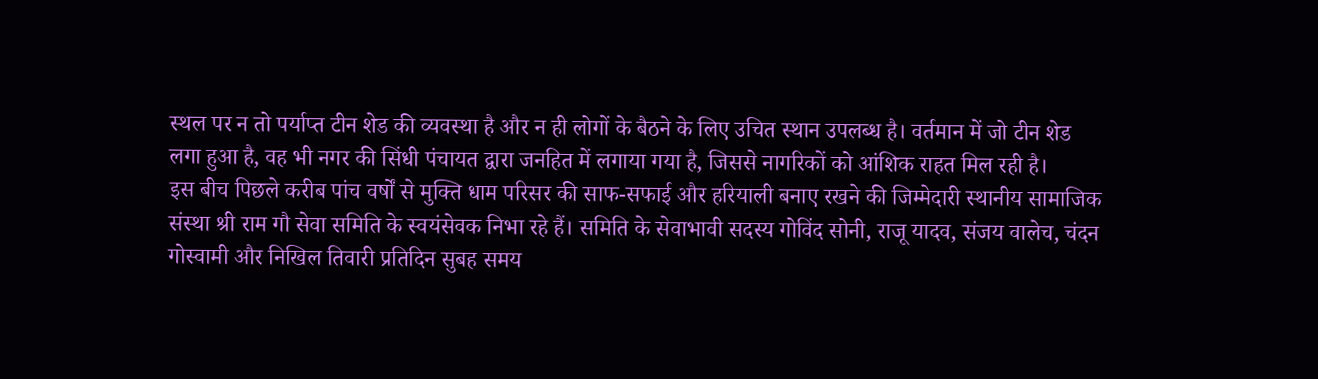स्थल पर न तो पर्याप्त टीन शेड की व्यवस्था है और न ही लोगों के बैठने के लिए उचित स्थान उपलब्ध है। वर्तमान में जो टीन शेड लगा हुआ है, वह भी नगर की सिंधी पंचायत द्वारा जनहित में लगाया गया है, जिससे नागरिकों को आंशिक राहत मिल रही है।
इस बीच पिछले करीब पांच वर्षों से मुक्ति धाम परिसर की साफ-सफाई और हरियाली बनाए रखने की जिम्मेदारी स्थानीय सामाजिक संस्था श्री राम गौ सेवा समिति के स्वयंसेवक निभा रहे हैं। समिति के सेवाभावी सदस्य गोविंद सोनी, राजू यादव, संजय वालेच, चंदन गोस्वामी और निखिल तिवारी प्रतिदिन सुबह समय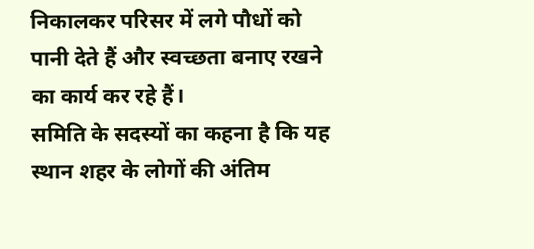निकालकर परिसर में लगे पौधों को पानी देते हैं और स्वच्छता बनाए रखने का कार्य कर रहे हैं।
समिति के सदस्यों का कहना है कि यह स्थान शहर के लोगों की अंतिम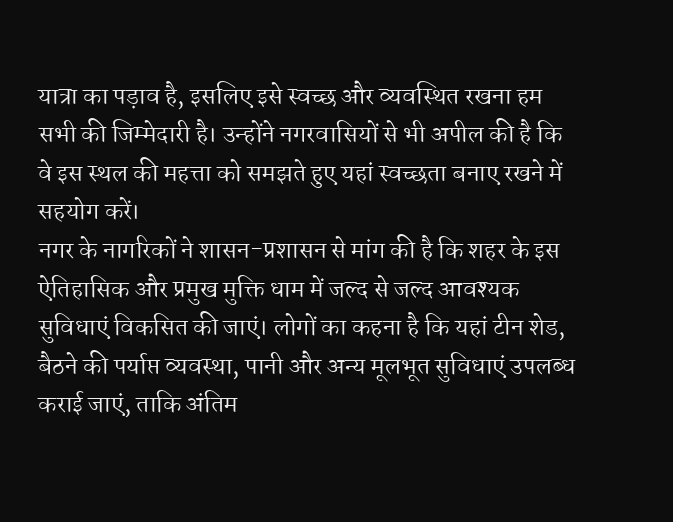यात्रा का पड़ाव है, इसलिए इसे स्वच्छ और व्यवस्थित रखना हम सभी की जिम्मेदारी है। उन्होंने नगरवासियों से भी अपील की है कि वे इस स्थल की महत्ता को समझते हुए यहां स्वच्छता बनाए रखने में सहयोग करें।
नगर के नागरिकों ने शासन-प्रशासन से मांग की है कि शहर के इस ऐतिहासिक और प्रमुख मुक्ति धाम में जल्द से जल्द आवश्यक सुविधाएं विकसित की जाएं। लोगों का कहना है कि यहां टीन शेड, बैठने की पर्याप्त व्यवस्था, पानी और अन्य मूलभूत सुविधाएं उपलब्ध कराई जाएं, ताकि अंतिम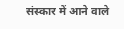संस्कार में आने वाले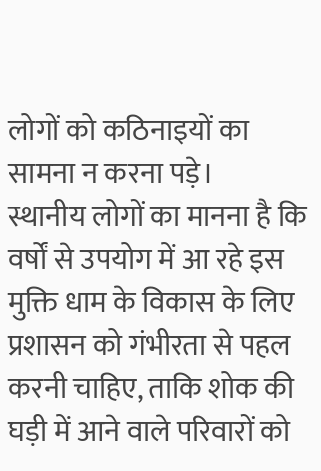लोगों को कठिनाइयों का सामना न करना पड़े।
स्थानीय लोगों का मानना है कि वर्षों से उपयोग में आ रहे इस मुक्ति धाम के विकास के लिए प्रशासन को गंभीरता से पहल करनी चाहिए, ताकि शोक की घड़ी में आने वाले परिवारों को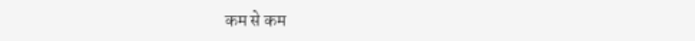कम से कम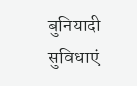बुनियादी सुविधाएं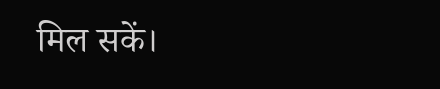मिल सकें।